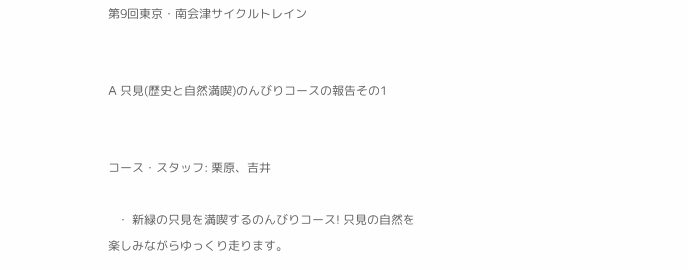第9回東京・南会津サイクルトレイン


A 只見(歴史と自然満喫)のんびりコースの報告その1


コース・スタッフ: 栗原、吉井

   ・ 新緑の只見を満喫するのんびりコース! 只見の自然を楽しみながらゆっくり走ります。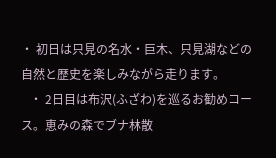・ 初日は只見の名水・巨木、只見湖などの自然と歴史を楽しみながら走ります。
   ・ 2日目は布沢(ふざわ)を巡るお勧めコース。恵みの森でブナ林散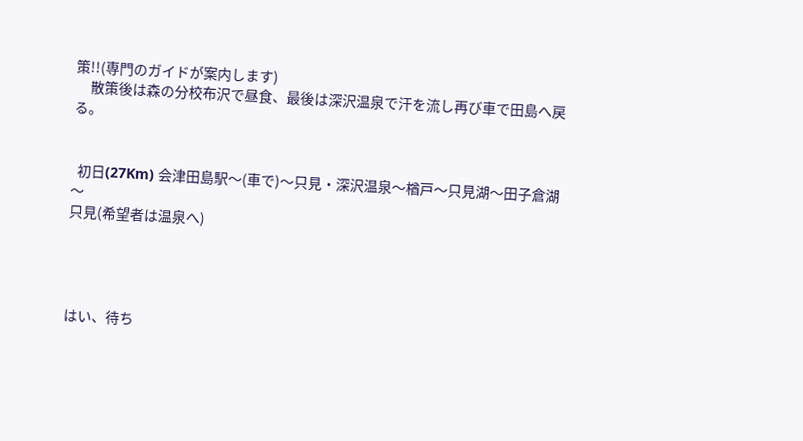策!!(専門のガイドが案内します)
     散策後は森の分校布沢で昼食、最後は深沢温泉で汗を流し再び車で田島へ戻る。


  初日(27Km) 会津田島駅〜(車で)〜只見・深沢温泉〜楢戸〜只見湖〜田子倉湖〜
只見(希望者は温泉へ)




はい、待ち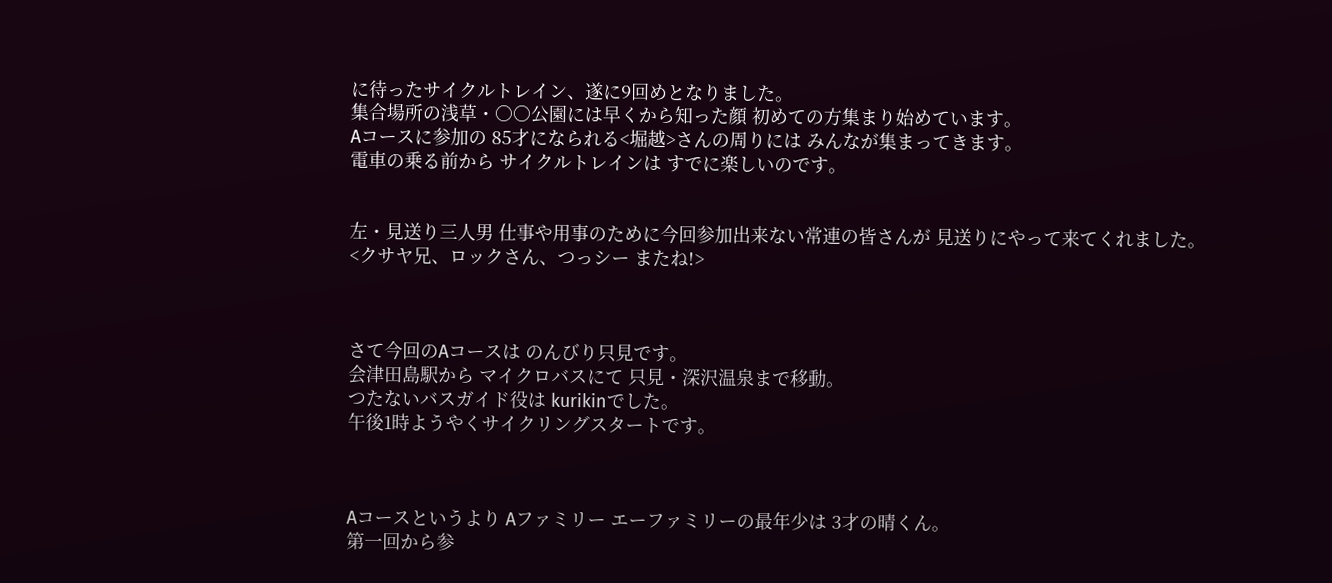に待ったサイクルトレイン、遂に9回めとなりました。
集合場所の浅草・○○公園には早くから知った顔 初めての方集まり始めています。
Aコースに参加の 85才になられる<堀越>さんの周りには みんなが集まってきます。
電車の乗る前から サイクルトレインは すでに楽しいのです。


左・見送り三人男 仕事や用事のために今回参加出来ない常連の皆さんが 見送りにやって来てくれました。
<クサヤ兄、ロックさん、つっシー またね!>



さて今回のAコースは のんびり只見です。
会津田島駅から マイクロバスにて 只見・深沢温泉まで移動。
つたないバスガイド役は kurikinでした。
午後1時ようやくサイクリングスタートです。



Aコースというより Aファミリー エーファミリーの最年少は 3才の晴くん。
第一回から参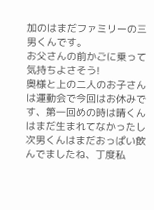加のはまだファミリーの三男くんです。
お父さんの前かごに乗って気持ちよさそう!
奥様と上の二人のお子さんは運動会で今回はお休みです、第一回めの時は晴くんはまだ生まれてなかったし
次男くんはまだおっぱい飲んでましたね、丁度私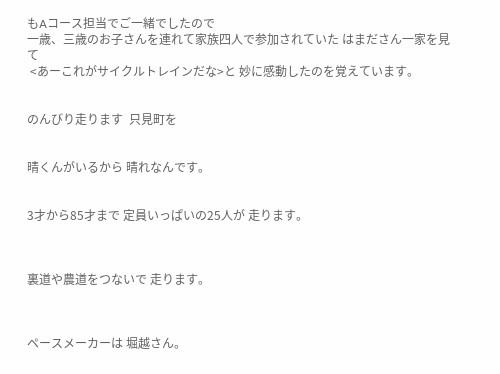もAコース担当でご一緒でしたので
一歳、三歳のお子さんを連れて家族四人で参加されていた はまださん一家を見て
 <あーこれがサイクルトレインだな>と 妙に感動したのを覚えています。


のんびり走ります  只見町を


晴くんがいるから 晴れなんです。


3才から85才まで 定員いっぱいの25人が 走ります。



裏道や農道をつないで 走ります。



ペースメーカーは 堀越さん。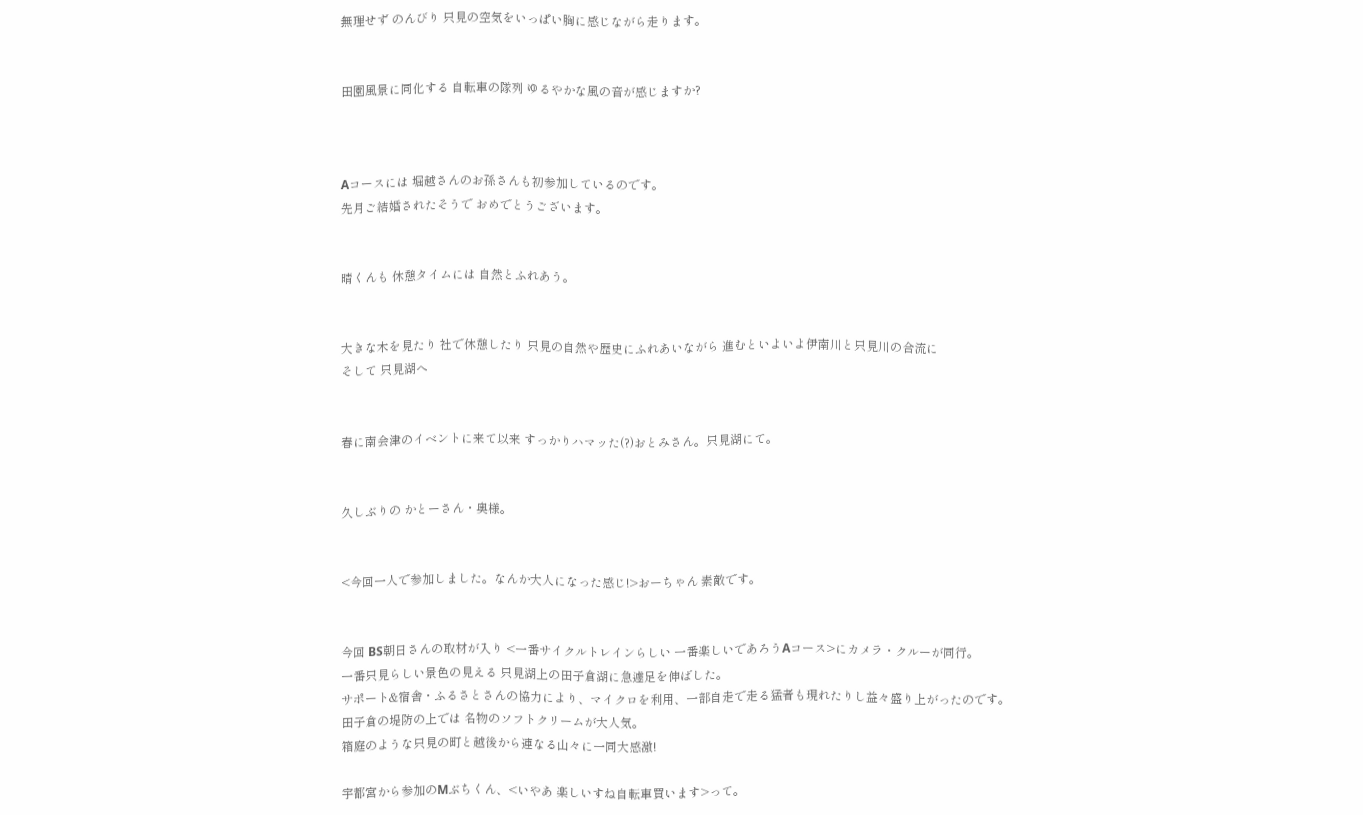無理せず のんびり 只見の空気をいっぱい胸に感じながら走ります。


田園風景に同化する 自転車の隊列 ゆるやかな風の音が感じますか?



Aコースには 堀越さんのお孫さんも初参加しているのです。
先月ご結婚されたそうで おめでとうございます。


晴くんも 休憩タイムには 自然とふれあう。


大きな木を見たり 社で休憩したり 只見の自然や歴史にふれあいながら 進むといよいよ伊南川と只見川の合流に
そして 只見湖へ


春に南会津のイベントに来て以来 すっかりハマッた(?)おとみさん。只見湖にて。


久しぶりの かとーさん・奥様。


<今回一人で参加しました。なんか大人になった感じ!>おーちゃん 素敵です。


今回 BS朝日さんの取材が入り <一番サイクルトレインらしい 一番楽しいであろうAコース>にカメラ・クルーが同行。
一番只見らしい景色の見える 只見湖上の田子倉湖に急遽足を伸ばした。
サポート&宿舎・ふるさとさんの協力により、マイクロを利用、一部自走で走る猛者も現れたりし益々盛り上がったのです。
田子倉の堤防の上では 名物のソフトクリームが大人気。
箱庭のような只見の町と越後から連なる山々に一同大感激!

宇都宮から参加のMぶちくん、<いやあ 楽しいすね自転車買います>って。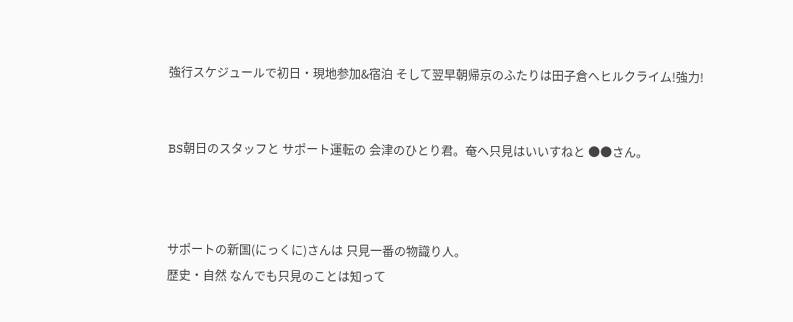強行スケジュールで初日・現地参加&宿泊 そして翌早朝帰京のふたりは田子倉へヒルクライム!強力!


BS朝日のスタッフと サポート運転の 会津のひとり君。奄ヘ只見はいいすねと ●●さん。



サポートの新国(にっくに)さんは 只見一番の物識り人。
歴史・自然 なんでも只見のことは知って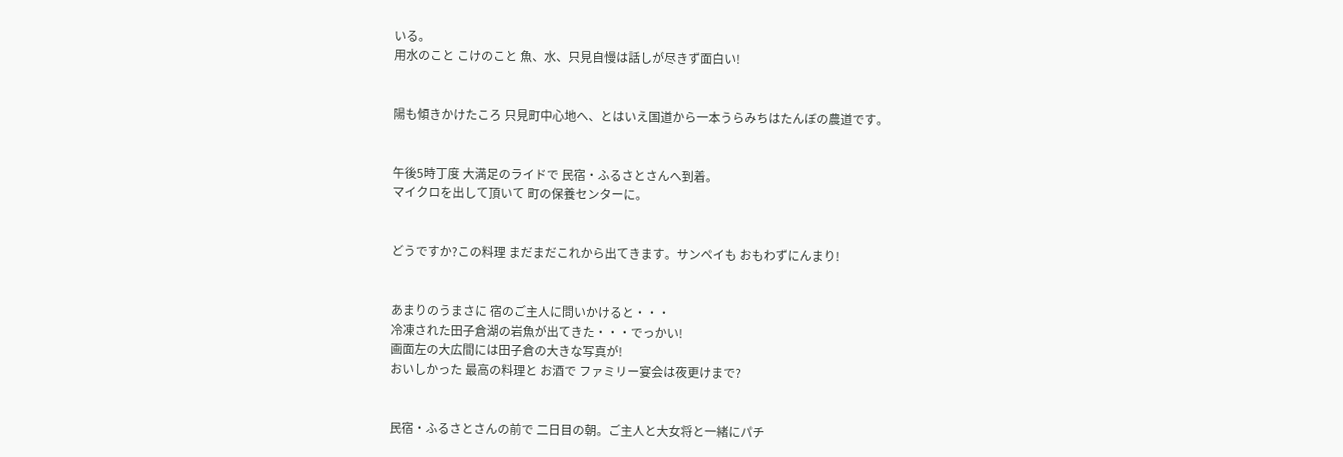いる。
用水のこと こけのこと 魚、水、只見自慢は話しが尽きず面白い!


陽も傾きかけたころ 只見町中心地へ、とはいえ国道から一本うらみちはたんぼの農道です。


午後5時丁度 大満足のライドで 民宿・ふるさとさんへ到着。
マイクロを出して頂いて 町の保養センターに。


どうですか?この料理 まだまだこれから出てきます。サンペイも おもわずにんまり!


あまりのうまさに 宿のご主人に問いかけると・・・
冷凍された田子倉湖の岩魚が出てきた・・・でっかい!
画面左の大広間には田子倉の大きな写真が!
おいしかった 最高の料理と お酒で ファミリー宴会は夜更けまで?


民宿・ふるさとさんの前で 二日目の朝。ご主人と大女将と一緒にパチ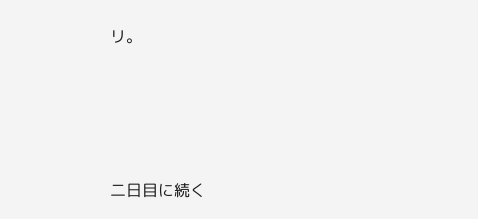リ。




二日目に続く